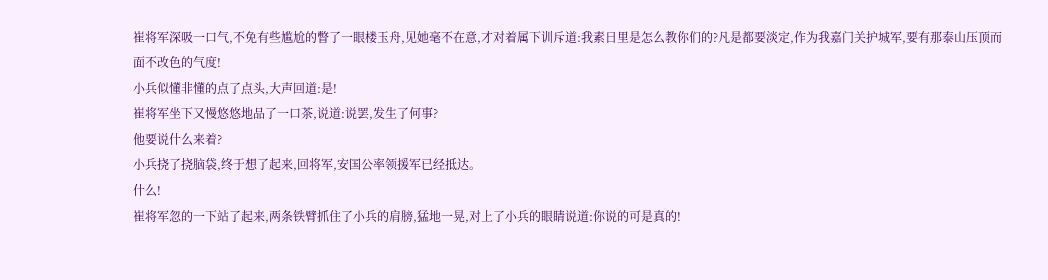崔将军深吸一口气,不免有些尴尬的瞥了一眼楼玉舟,见她毫不在意,才对着属下训斥道:我素日里是怎么教你们的?凡是都要淡定,作为我嘉门关护城军,要有那泰山压顶而面不改色的气度!
小兵似懂非懂的点了点头,大声回道:是!
崔将军坐下又慢悠悠地品了一口茶,说道:说罢,发生了何事?
他要说什么来着?
小兵挠了挠脑袋,终于想了起来,回将军,安国公率领援军已经抵达。
什么!
崔将军忽的一下站了起来,两条铁臂抓住了小兵的肩膀,猛地一晃,对上了小兵的眼睛说道:你说的可是真的!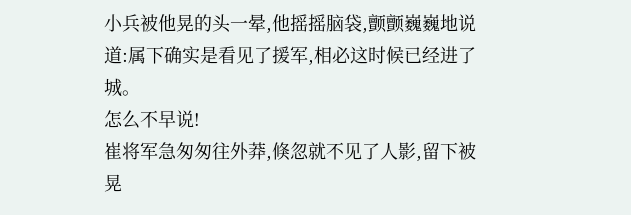小兵被他晃的头一晕,他摇摇脑袋,颤颤巍巍地说道:属下确实是看见了援军,相必这时候已经进了城。
怎么不早说!
崔将军急匆匆往外莽,倏忽就不见了人影,留下被晃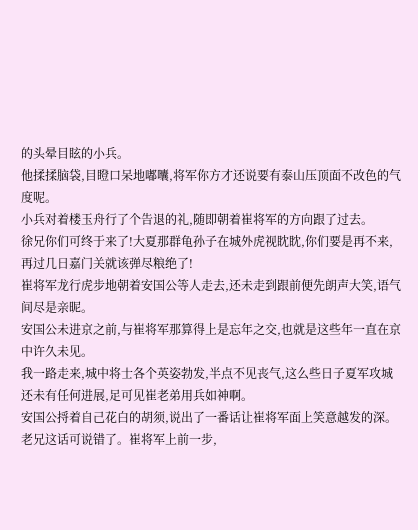的头晕目眩的小兵。
他揉揉脑袋,目瞪口呆地嘟囔,将军你方才还说要有泰山压顶面不改色的气度呢。
小兵对着楼玉舟行了个告退的礼,随即朝着崔将军的方向跟了过去。
徐兄你们可终于来了!大夏那群龟孙子在城外虎视眈眈,你们要是再不来,再过几日嘉门关就该弹尽粮绝了!
崔将军龙行虎步地朝着安国公等人走去,还未走到跟前便先朗声大笑,语气间尽是亲昵。
安国公未进京之前,与崔将军那算得上是忘年之交,也就是这些年一直在京中许久未见。
我一路走来,城中将士各个英姿勃发,半点不见丧气,这么些日子夏军攻城还未有任何进展,足可见崔老弟用兵如神啊。
安国公捋着自己花白的胡须,说出了一番话让崔将军面上笑意越发的深。
老兄这话可说错了。崔将军上前一步,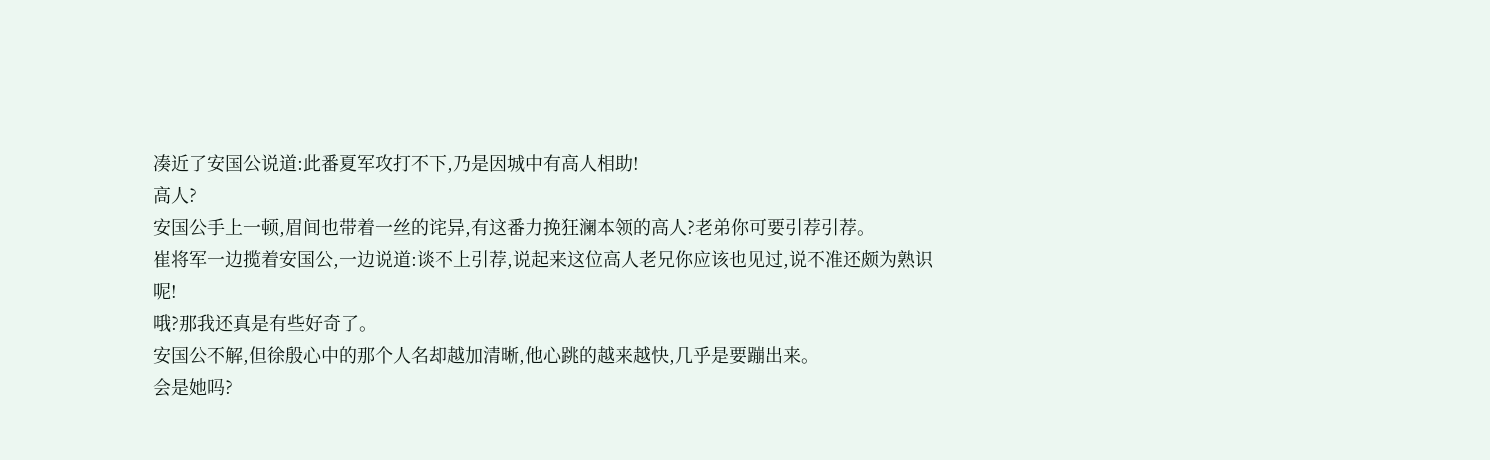凑近了安国公说道:此番夏军攻打不下,乃是因城中有高人相助!
高人?
安国公手上一顿,眉间也带着一丝的诧异,有这番力挽狂澜本领的高人?老弟你可要引荐引荐。
崔将军一边揽着安国公,一边说道:谈不上引荐,说起来这位高人老兄你应该也见过,说不准还颇为熟识呢!
哦?那我还真是有些好奇了。
安国公不解,但徐殷心中的那个人名却越加清晰,他心跳的越来越快,几乎是要蹦出来。
会是她吗?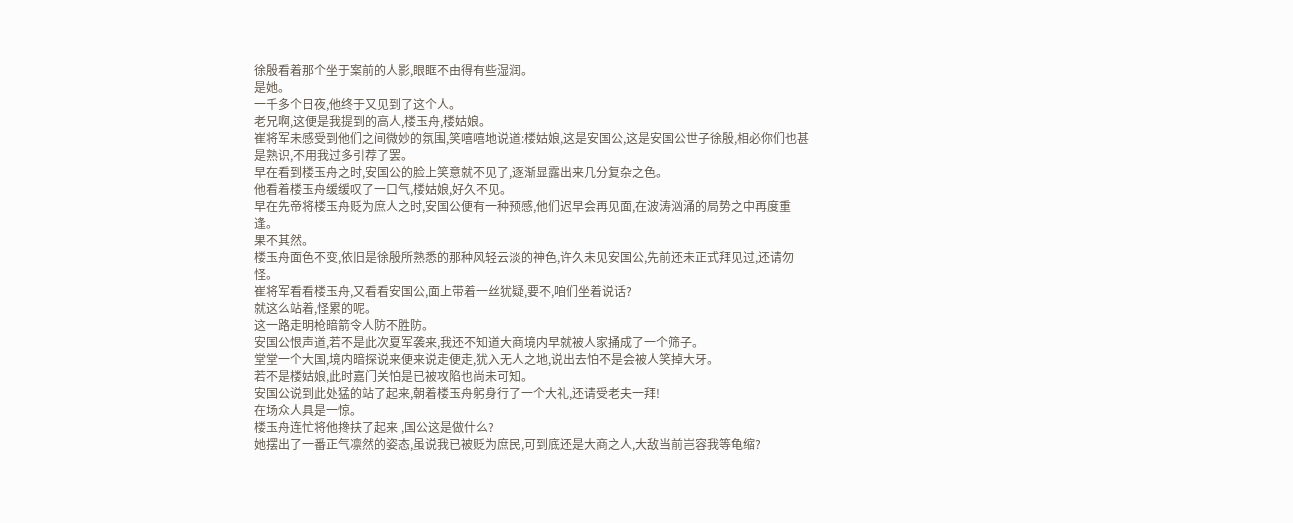徐殷看着那个坐于案前的人影,眼眶不由得有些湿润。
是她。
一千多个日夜,他终于又见到了这个人。
老兄啊,这便是我提到的高人,楼玉舟,楼姑娘。
崔将军未感受到他们之间微妙的氛围,笑嘻嘻地说道:楼姑娘,这是安国公,这是安国公世子徐殷,相必你们也甚是熟识,不用我过多引荐了罢。
早在看到楼玉舟之时,安国公的脸上笑意就不见了,逐渐显露出来几分复杂之色。
他看着楼玉舟缓缓叹了一口气,楼姑娘,好久不见。
早在先帝将楼玉舟贬为庶人之时,安国公便有一种预感,他们迟早会再见面,在波涛汹涌的局势之中再度重逢。
果不其然。
楼玉舟面色不变,依旧是徐殷所熟悉的那种风轻云淡的神色,许久未见安国公,先前还未正式拜见过,还请勿怪。
崔将军看看楼玉舟,又看看安国公,面上带着一丝犹疑,要不,咱们坐着说话?
就这么站着,怪累的呢。
这一路走明枪暗箭令人防不胜防。
安国公恨声道,若不是此次夏军袭来,我还不知道大商境内早就被人家捅成了一个筛子。
堂堂一个大国,境内暗探说来便来说走便走,犹入无人之地,说出去怕不是会被人笑掉大牙。
若不是楼姑娘,此时嘉门关怕是已被攻陷也尚未可知。
安国公说到此处猛的站了起来,朝着楼玉舟躬身行了一个大礼,还请受老夫一拜!
在场众人具是一惊。
楼玉舟连忙将他搀扶了起来 ,国公这是做什么?
她摆出了一番正气凛然的姿态,虽说我已被贬为庶民,可到底还是大商之人,大敌当前岂容我等龟缩?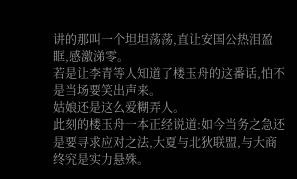讲的那叫一个坦坦荡荡,直让安国公热泪盈眶,感激涕零。
若是让李青等人知道了楼玉舟的这番话,怕不是当场要笑出声来。
姑娘还是这么爱糊弄人。
此刻的楼玉舟一本正经说道:如今当务之急还是要寻求应对之法,大夏与北狄联盟,与大商终究是实力悬殊。